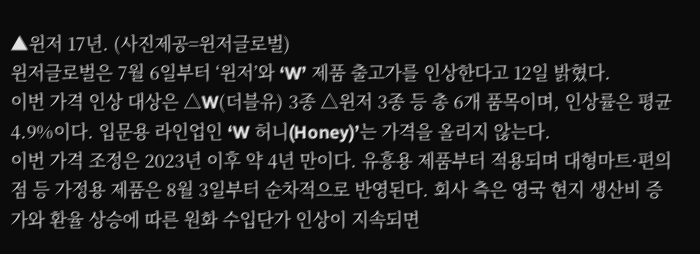▲윈저 17년. (사진제공=윈저글로벌)
윈저글로벌은 7월 6일부터 ‘윈저’와 ‘W’ 제품 출고가를 인상한다고 12일 밝혔다.
이번 가격 인상 대상은 △W(더블유) 3종 △윈저 3종 등 총 6개 품목이며, 인상률은 평균 4.9%이다. 입문용 라인업인 ‘W 허니(Honey)’는 가격을 올리지 않는다.
이번 가격 조정은 2023년 이후 약 4년 만이다. 유흥용 제품부터 적용되며 대형마트·편의점 등 가정용 제품은 8월 3일부터 순차적으로 반영된다. 회사 측은 영국 현지 생산비 증가와 환율 상승에 따른 원화 수입단가 인상이 지속되면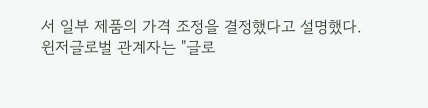서 일부 제품의 가격 조정을 결정했다고 설명했다.
윈저글로벌 관계자는 "글로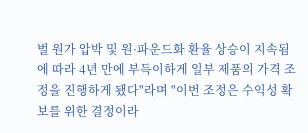벌 원가 압박 및 원·파운드화 환율 상승이 지속됨에 따라 4년 만에 부득이하게 일부 제품의 가격 조정을 진행하게 됐다"라며 "이번 조정은 수익성 확보를 위한 결정이라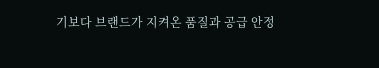기보다 브랜드가 지켜온 품질과 공급 안정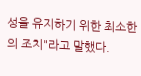성을 유지하기 위한 최소한의 조치"라고 말했다.